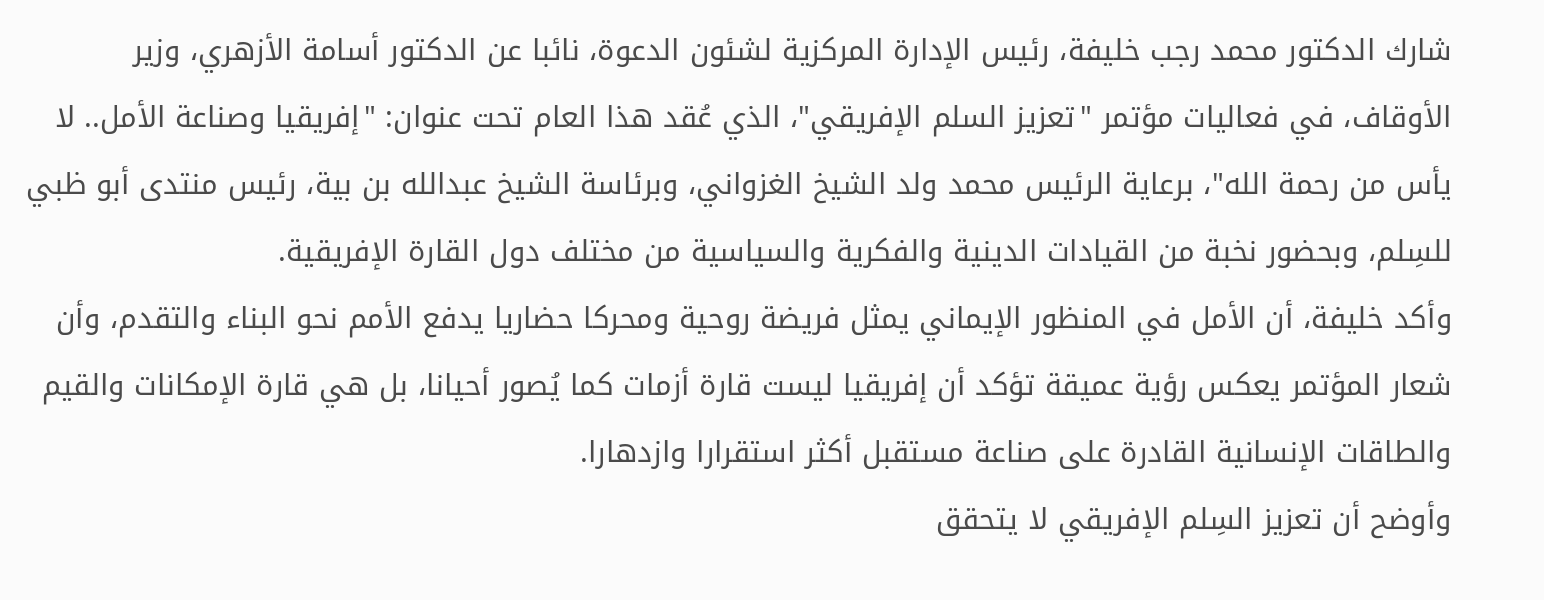شارك الدكتور محمد رجب خليفة، رئيس الإدارة المركزية لشئون الدعوة، نائبا عن الدكتور أسامة الأزهري، وزير الأوقاف، في فعاليات مؤتمر "تعزيز السلم الإفريقي"، الذي عُقد هذا العام تحت عنوان: "إفريقيا وصناعة الأمل.. لا يأس من رحمة الله"، برعاية الرئيس محمد ولد الشيخ الغزواني، وبرئاسة الشيخ عبدالله بن بية، رئيس منتدى أبو ظبي للسِلم، وبحضور نخبة من القيادات الدينية والفكرية والسياسية من مختلف دول القارة الإفريقية.
وأكد خليفة، أن الأمل في المنظور الإيماني يمثل فريضة روحية ومحركا حضاريا يدفع الأمم نحو البناء والتقدم، وأن شعار المؤتمر يعكس رؤية عميقة تؤكد أن إفريقيا ليست قارة أزمات كما يُصور أحيانا، بل هي قارة الإمكانات والقيم والطاقات الإنسانية القادرة على صناعة مستقبل أكثر استقرارا وازدهارا.
وأوضح أن تعزيز السِلم الإفريقي لا يتحقق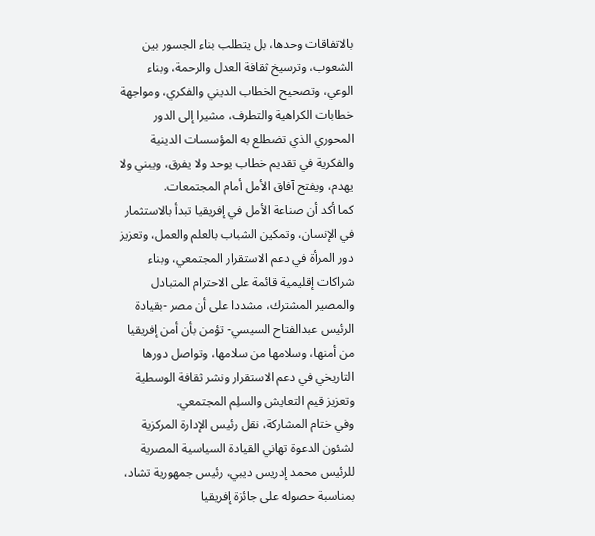بالاتفاقات وحدها، بل يتطلب بناء الجسور بين الشعوب، وترسيخ ثقافة العدل والرحمة، وبناء الوعي، وتصحيح الخطاب الديني والفكري، ومواجهة خطابات الكراهية والتطرف، مشيرا إلى الدور المحوري الذي تضطلع به المؤسسات الدينية والفكرية في تقديم خطاب يوحد ولا يفرق، ويبني ولا يهدم، ويفتح آفاق الأمل أمام المجتمعات.
كما أكد أن صناعة الأمل في إفريقيا تبدأ بالاستثمار في الإنسان، وتمكين الشباب بالعلم والعمل، وتعزيز دور المرأة في دعم الاستقرار المجتمعي، وبناء شراكات إقليمية قائمة على الاحترام المتبادل والمصير المشترك، مشددا على أن مصر -بقيادة الرئيس عبدالفتاح السيسي- تؤمن بأن أمن إفريقيا من أمنها، وسلامها من سلامها، وتواصل دورها التاريخي في دعم الاستقرار ونشر ثقافة الوسطية وتعزيز قيم التعايش والسلِم المجتمعي.
وفي ختام المشاركة، نقل رئيس الإدارة المركزية لشئون الدعوة تهاني القيادة السياسية المصرية للرئيس محمد إدريس ديبي، رئيس جمهورية تشاد، بمناسبة حصوله على جائزة إفريقيا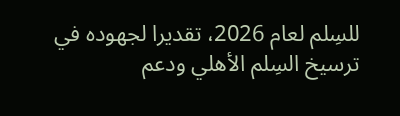للسِلم لعام 2026، تقديرا لجهوده في ترسيخ السِلم الأهلي ودعم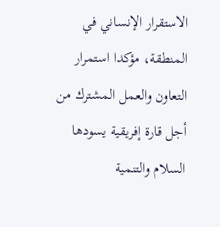الاستقرار الإنساني في المنطقة، مؤكدا استمرار التعاون والعمل المشترك من أجل قارة إفريقية يسودها السلام والتنمية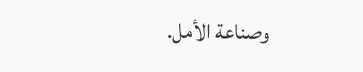وصناعة الأمل.